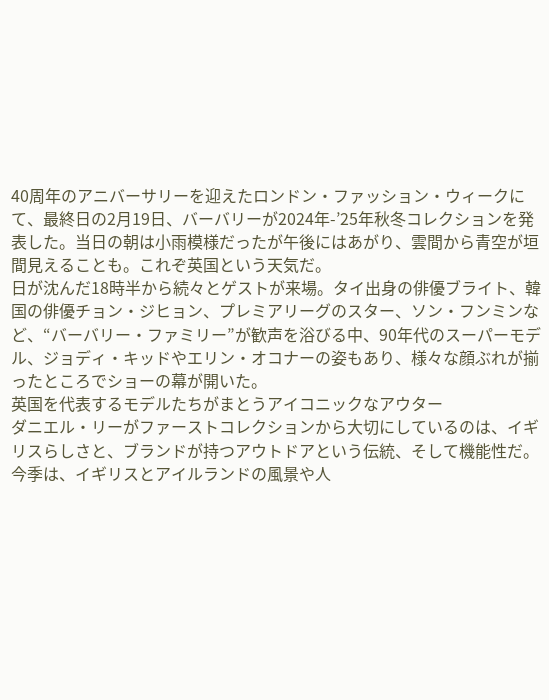40周年のアニバーサリーを迎えたロンドン・ファッション・ウィークにて、最終日の2月19日、バーバリーが2024年-’25年秋冬コレクションを発表した。当日の朝は小雨模様だったが午後にはあがり、雲間から青空が垣間見えることも。これぞ英国という天気だ。
日が沈んだ18時半から続々とゲストが来場。タイ出身の俳優ブライト、韓国の俳優チョン・ジヒョン、プレミアリーグのスター、ソン・フンミンなど、“バーバリー・ファミリー”が歓声を浴びる中、90年代のスーパーモデル、ジョディ・キッドやエリン・オコナーの姿もあり、様々な顔ぶれが揃ったところでショーの幕が開いた。
英国を代表するモデルたちがまとうアイコニックなアウター
ダニエル・リーがファーストコレクションから大切にしているのは、イギリスらしさと、ブランドが持つアウトドアという伝統、そして機能性だ。今季は、イギリスとアイルランドの風景や人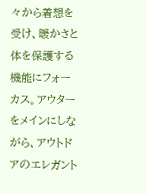々から着想を受け、暖かさと体を保護する機能にフォーカス。アウターをメインにしながら、アウトドアのエレガント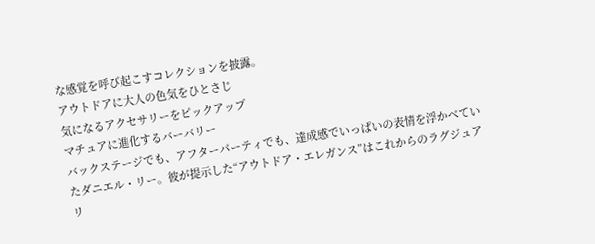な感覚を呼び起こすコレクションを披露。
アウトドアに大人の色気をひとさじ
気になるアクセサリーをピックアップ
マチュアに進化するバーバリー
バックステージでも、アフターパーティでも、達成感でいっぱいの表情を浮かべていたダニエル・リー。彼が提示した“アウトドア・エレガンス”はこれからのラグジュアリ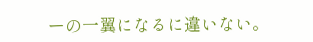ーの一翼になるに違いない。